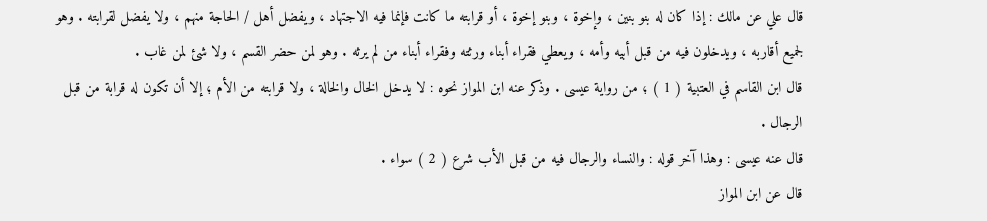قال علي عن مالك : إذا كان له بنو بنين ، وإخوة ، وبنو إخوة ، أو قرابته ما كانت فإنما فيه الاجتهاد ، ويفضل أهل / الحاجة منهم ، ولا يفضل لقرابته . وهو لجميع أقاربه ، ويدخلون فيه من قبل أبيه وأمه ، ويعطي فقراء أبناء ورثته وفقراء أبناء من لم يرثه . وهو لمن حضر القسم ، ولا شئ لمن غاب .
قال ابن القاسم في العتبية ( 1 ) ؛ من رواية عيسى . وذكر عنه ابن المواز نحوه : لا يدخل الخال والخالة ، ولا قرابته من الأم ؛ إلا أن تكون له قرابة من قبل الرجال .
قال عنه عيسى : وهذا آخر قوله : والنساء والرجال فيه من قبل الأب شرع ( 2 ) سواء .
قال عن ابن المواز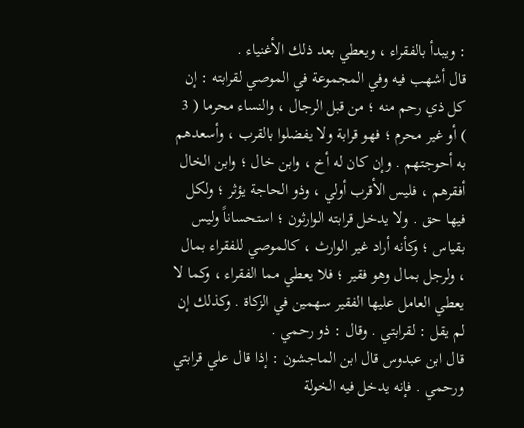: ويبدأ بالفقراء ، ويعطي بعد ذلك الأغنياء .
قال أشهب فيه وفي المجموعة في الموصي لقرابته : إن كل ذي رحم منه ؛ من قبل الرجال ، والنساء محرما ( 3 ) أو غير محرم ؛ فهو قرابة ولا يفضلوا بالقرب ، وأسعدهم به أحوجتهم . وإن كان له أخ ، وابن خال ؛ وابن الخال أفقرهم ، فليس الأقرب أولي ، وذو الحاجة يؤثر ؛ ولكل فيها حق . ولا يدخل قرابته الوارثون ؛ استحساناً وليس بقياس ؛ وكأنه أراد غير الوارث ، كالموصي للفقراء بمال ، ولرجل بمال وهو فقير ؛ فلا يعطي مما الفقراء ، وكما لا يعطي العامل عليها الفقير سهمين في الزكاة . وكذلك إن لم يقل : لقرابتي . وقال : ذو رحمي .
قال ابن عبدوس قال ابن الماجشون : إذا قال علي قرابتي ورحمي . فإنه يدخل فيه الخولة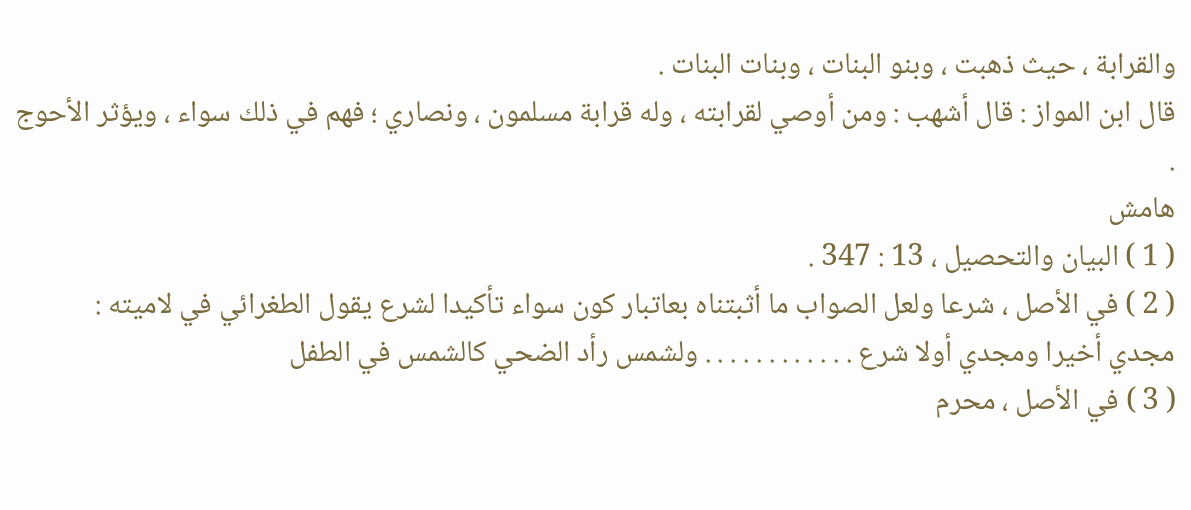والقرابة ، حيث ذهبت ، وبنو البنات ، وبنات البنات .
قال ابن المواز : قال أشهب : ومن أوصي لقرابته ، وله قرابة مسلمون ، ونصاري ؛ فهم في ذلك سواء ، ويؤثر الأحوج .
هامش
( 1 ) البيان والتحصيل ، 13 : 347 .
( 2 ) في الأصل ، شرعا ولعل الصواب ما أثبتناه بعاتبار كون سواء تأكيدا لشرع يقول الطغرائي في لاميته :
مجدي أخيرا ومجدي أولا شرع . . . . . . . . . . . . ولشمس رأد الضحي كالشمس في الطفل
( 3 ) في الأصل ، محرم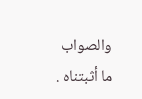والصواب ما أثبتناه .